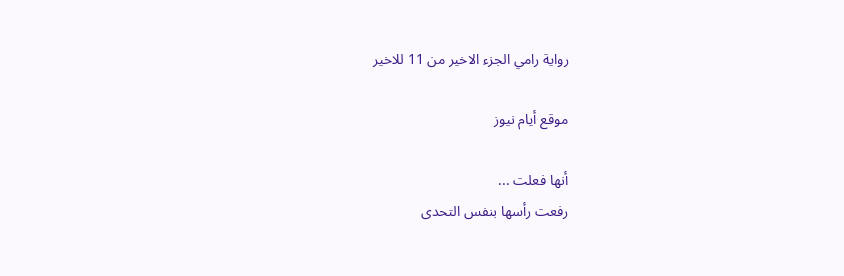رواية رامي الجزء الاخير من 11 للاخير

موقع أيام نيوز

أنها فعلت ...
رفعت رأسها بنفس التحدى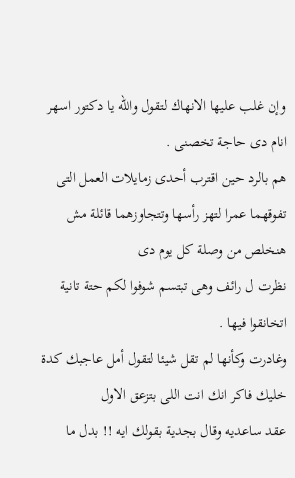وإن غلب عليها الانهاك لتقول والله يا دكتور اسهر انام دى حاجة تخصنى .
هم بالرد حين اقترب أحدى زمايلات العمل التى تفوقهما عمرا لتهز رأسها وتتجاوزهما قائلة مش هنخلص من وصلة كل يوم دى
نظرت ل رائف وهى تبتسم شوفوا لكم حتة تانية اتخانقوا فيها .
وغادرت وكأنها لم تقل شيئا لتقول أمل عاجبك كدة خليك فاكر انك انت اللى بتزعق الاول
عقد ساعديه وقال بجدية بقولك ايه !! بدل ما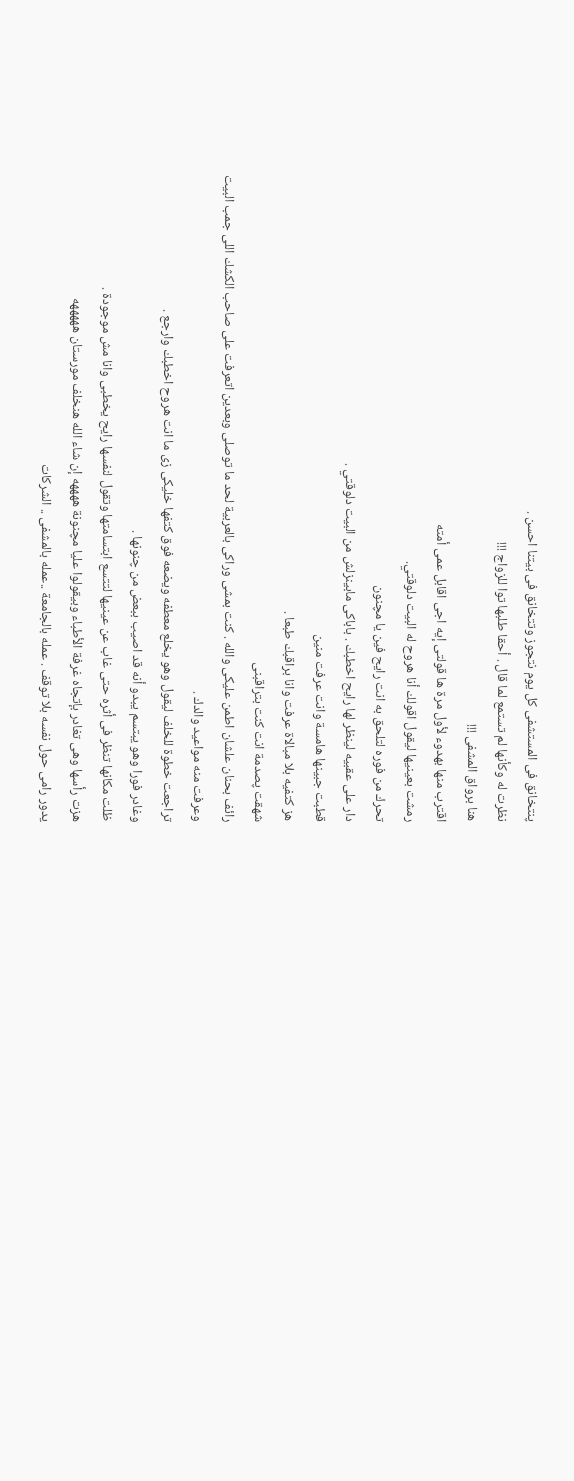پنتخانق فى المستشفى كل يوم نتجوز وتتخانق فى بيتنا احسن .
نظرت له وكأنها لم تستمع لما قال . أحقا طلبها توا للزواج !!!
هنا برواق المشفى !!!
اقترب منها بهدوء لأول مرة ها قولتى إيه اجى اقابل عمى أمته
رمشت بعينيها ليقول اقولك أنا هروح له البيت دلوقتي.
تحرك من فوره لتلحق به انت رايح فين يا مچنون
دار على عقبيه لينظر لها رايح اخطبك . باباكى مابينزلش من البيت دلوقتي .
قطبت جبينها هامسة وانت عرفت منين
هز كتفيه بلا مبالاة عرفت وانا براقبك طبعا .
شهقت پصدمة انت كنت بتراقبنى
رائف بحنان علشان اطمن عليكى والله . كنت بمشى وراكى بالعربية لحد ما توصلى وبعدين اتعرفت على صاحب الكشك اللى جمب البيت وعرفت منه مواعيد والدك .
تراجعت خطوة للخلف ليقول وهو يخلع معطفه ويضعه فوق كتفها خليكى زى ما انت هروح اخطبك وارجع .
وغادر فورا وهو يبتسم يبدو أنه قد اصيب ببعض من چنونها .
ظلت مكانها تنظر فى أثره حتى غاب عن عينيها لتتسع ابتسامتها وتقول لنفسها رايح يخطبى وانا مش موجودة .
هزت رأسها وهى تغادر بإتجاه غرفة الأطباء وبيقولوا عليا مچنونة ههههه إن شاء الله هنخلف مورستان هههههه
يدور رامى حول نفسه بلا توقف . عمله بالجامعة ..عمله بالمشفى .. الشركات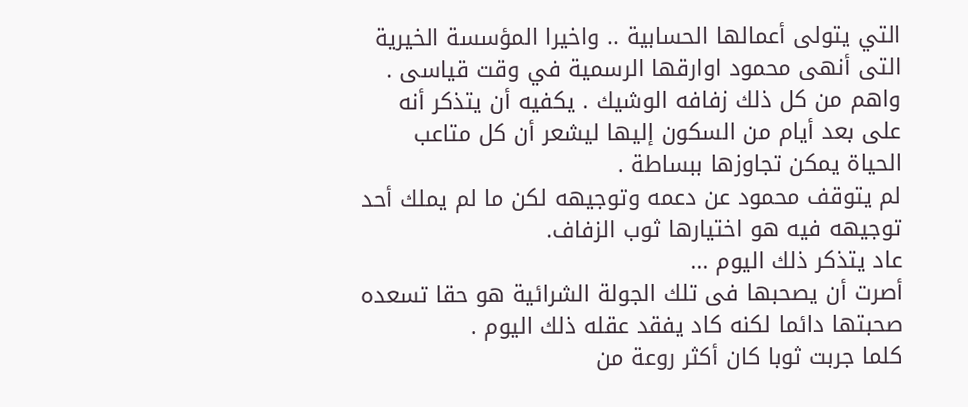التي يتولى أعمالها الحسابية .. واخيرا المؤسسة الخيرية التى أنهى محمود اوارقها الرسمية في وقت قياسى .
واهم من كل ذلك زفافه الوشيك . يكفيه أن يتذكر أنه على بعد أيام من السكون إليها ليشعر أن كل متاعب الحياة يمكن تجاوزها ببساطة .
لم يتوقف محمود عن دعمه وتوجيهه لكن ما لم يملك أحد توجيهه فيه هو اختيارها ثوب الزفاف.
عاد يتذكر ذلك اليوم ...
أصرت أن يصحبها فى تلك الجولة الشرائية هو حقا تسعده صحبتها دائما لكنه كاد يفقد عقله ذلك اليوم .
كلما جربت ثوبا كان أكثر روعة من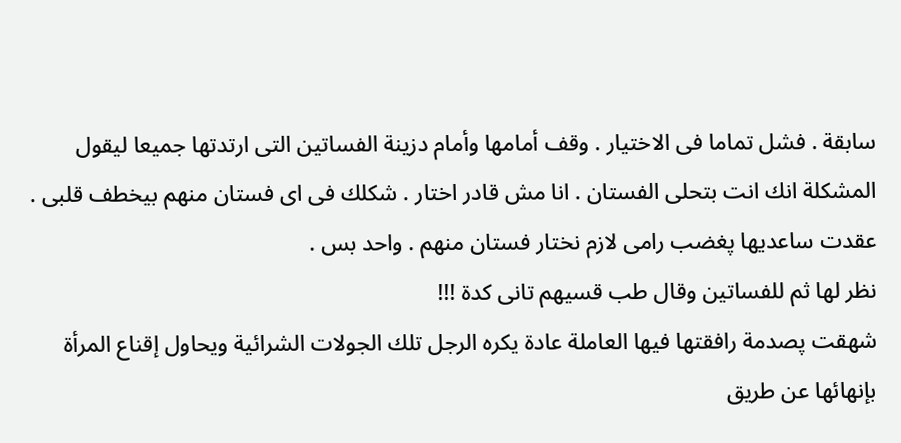سابقة . فشل تماما فى الاختيار . وقف أمامها وأمام دزينة الفساتين التى ارتدتها جميعا ليقول المشكلة انك انت بتحلى الفستان . انا مش قادر اختار . شكلك فى اى فستان منهم بيخطف قلبى .
عقدت ساعديها پغضب رامى لازم نختار فستان منهم . واحد بس .
نظر لها ثم للفساتين وقال طب قسيهم تانى كدة !!!
شهقت پصدمة رافقتها فيها العاملة عادة يكره الرجل تلك الجولات الشرائية ويحاول إقناع المرأة بإنهائها عن طريق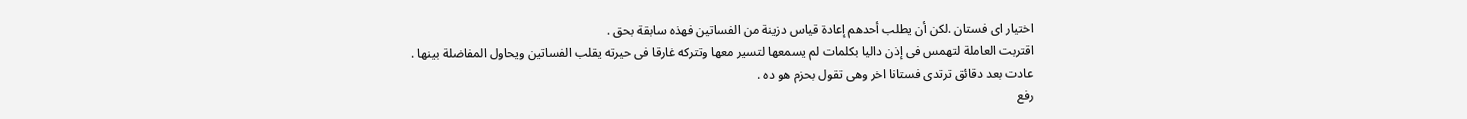اختيار اى فستان .لكن أن يطلب أحدهم إعادة قياس دزينة من الفساتين فهذه سابقة بحق .
اقتربت العاملة لتهمس فى إذن داليا بكلمات لم يسمعها لتسير معها وتتركه غارقا فى حيرته يقلب الفساتين ويحاول المفاضلة بينها .
عادت بعد دقائق ترتدى فستانا اخر وهى تقول بحزم هو ده .
رفع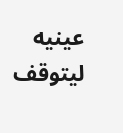عينيه ليتوقف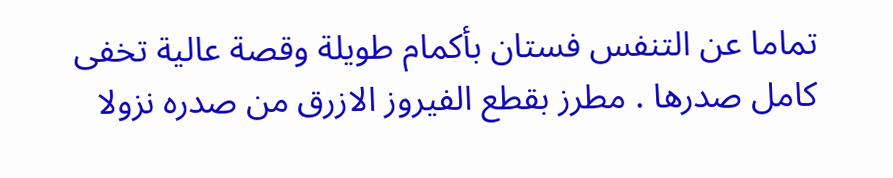تماما عن التنفس فستان بأكمام طويلة وقصة عالية تخفى كامل صدرها . مطرز بقطع الفيروز الازرق من صدره نزولا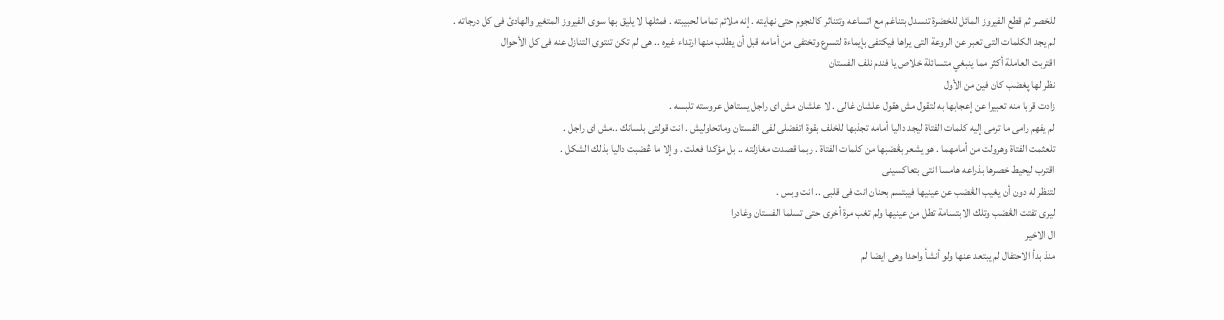للخصر ثم قطع الفيروز المائل للخضرة تنسدل بتناغم مع اتساعه وتتناثر كالنجوم حتى نهايته . إنه ملائم تماما لحبيبته . فمثلها لا يليق بها سوى الفيروز المتغير والهادئ فى كل درجاته .
لم يجد الكلمات التى تعبر عن الروعة التى يراها فيكتفى بإيماءة لتسرع وتختفى من أمامه قبل أن يطلب منها ارتداء غيره .. هى لم تكن تنتوى التنازل عنه فى كل الأحوال
اقتربت العاملة أكثر مما ينبغي متسائلة خلاص يا فندم نلف الفستان
نظر لها پغضب كان فين من الأول
زادت قربا منه تعبيرا عن إعجابها به لتقول مش هقول علشان غالى . لا علشان مش اى راجل يستاهل عروسته تلبسه .
لم يفهم رامى ما ترمى إليه كلمات الفتاة ليجد داليا أمامه تجذبها للخلف بقوة اتفضلى لفى الفستان وماتحاوليش . انت قولتى بلسانك ..مش اى راجل .
تلعثمت الفتاة وهرولت من أمامهما . هو يشعر بڠضبها من كلمات الفتاة . ربما قصدت مغازلته .. بل مؤكدا فعلت . وإلا ما ڠضبت داليا بذلك الشكل .
اقترب ليحيط خصرها بذراعه هامسا انتى بتعاكسينى
لتنظر له دون أن يغيب الڠضب عن عينيها فيبتسم بحنان انت فى قلبى .. انت وبس .
ليرى تفتت الڠضب وتلك الابتسامة تطل من عينيها ولم تغب مرة أخرى حتى تسلما الفستان وغادرا
ال الاخير
منذ بدأ الاحتفال لم يبتعد عنها ولو أنشأ واحدا وهى ايضا لم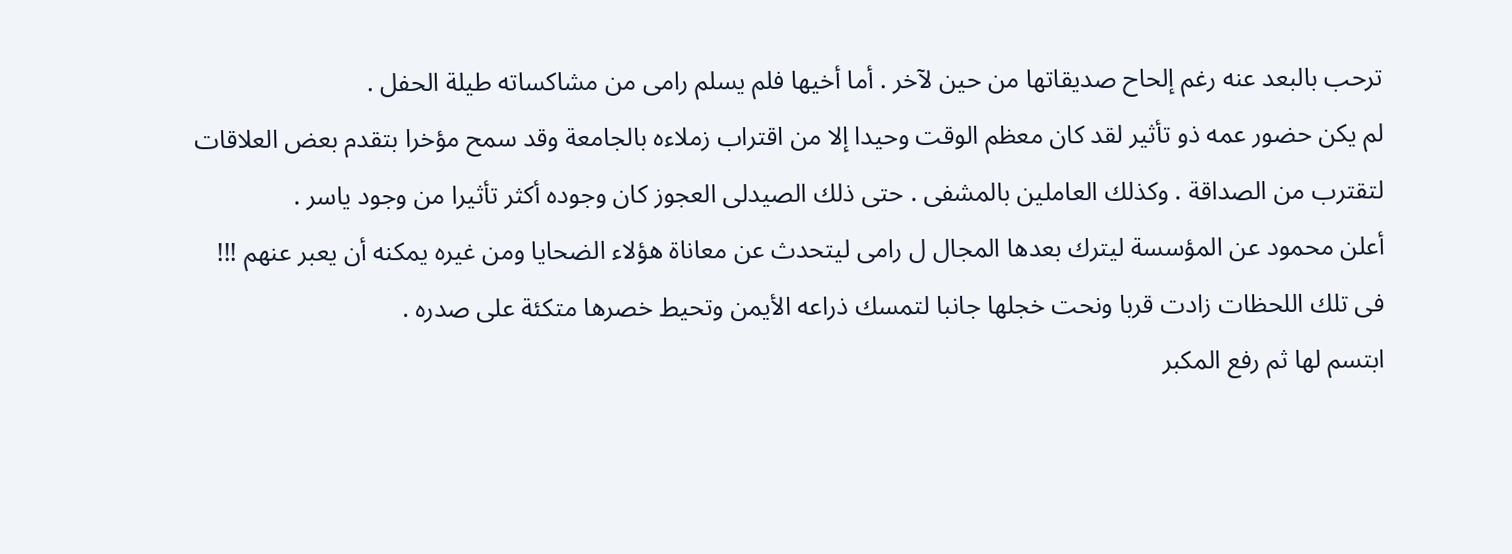ترحب بالبعد عنه رغم إلحاح صديقاتها من حين لآخر . أما أخيها فلم يسلم رامى من مشاكساته طيلة الحفل .
لم يكن حضور عمه ذو تأثير لقد كان معظم الوقت وحيدا إلا من اقتراب زملاءه بالجامعة وقد سمح مؤخرا بتقدم بعض العلاقات لتقترب من الصداقة . وكذلك العاملين بالمشفى . حتى ذلك الصيدلى العجوز كان وجوده أكثر تأثيرا من وجود ياسر .
أعلن محمود عن المؤسسة ليترك بعدها المجال ل رامى ليتحدث عن معاناة هؤلاء الضحايا ومن غيره يمكنه أن يعبر عنهم !!!
فى تلك اللحظات زادت قربا ونحت خجلها جانبا لتمسك ذراعه الأيمن وتحيط خصرها متكئة على صدره .
ابتسم لها ثم رفع المكبر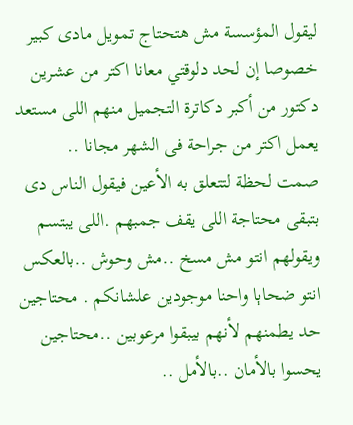ليقول المؤسسة مش هتحتاج تمويل مادى كبير خصوصا إن لحد دلوقتي معانا اكتر من عشرين دكتور من أكبر دكاترة التجميل منهم اللى مستعد يعمل اكتر من جراحة فى الشهر مجانا ..
صمت لحظة لتتعلق به الأعين فيقول الناس دى بتبقى محتاجة اللى يقف جمبهم .اللى يبتسم ويقولهم انتو مش مسخ ..مش وحوش ..بالعكس انتو ضحاېا واحنا موجودين علشانكم . محتاجين حد يطمنهم لأنهم بيبقوا مرعوبين ..محتاجين يحسوا بالأمان ..بالأمل ..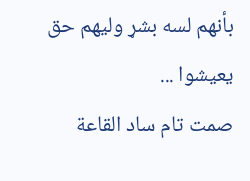بأنهم لسه بشړ وليهم حق يعيشوا ...
صمت تام ساد القاعة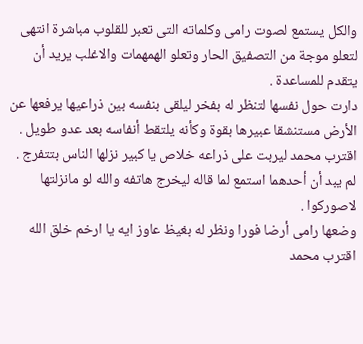والكل يستمع لصوت رامى وكلماته التى تعبر للقلوب مباشرة انتهى لتعلو موجة من التصفيق الحار وتعلو الهمهمات والاغلب يريد أن يتقدم للمساعدة .
دارت حول نفسها لتنظر له بفخر ليلقى بنفسه بين ذراعيها يرفعها عن الأرض مستنشقا عبيرها بقوة وكأنه يلتقط أنفاسه بعد عدو طويل .
اقترب محمد ليربت على ذراعه خلاص يا كبير نزلها الناس بتتفرج .
لم يبد أن أحدهما استمع لما قاله ليخرج هاتفه والله لو مانزلتها لاصوركوا .
وضعها رامى أرضا فورا ونظر له بغيظ عاوز ايه يا ارخم خلق الله
اقترب محمد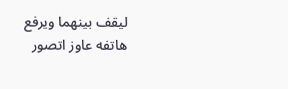ليقف بينهما ويرفع هاتفه عاوز اتصور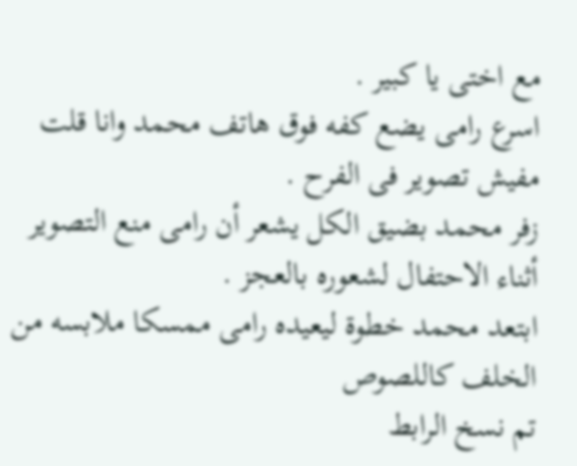مع اختى يا كبير .
اسرع رامى يضع كفه فوق هاتف محمد وانا قلت مفيش تصوير فى الفرح .
زفر محمد بضيق الكل يشعر أن رامى منع التصوير أثناء الاحتفال لشعوره بالعجز .
ابتعد محمد خطوة ليعيده رامى ممسكا ملابسه من الخلف كاللصوص
تم نسخ الرابط